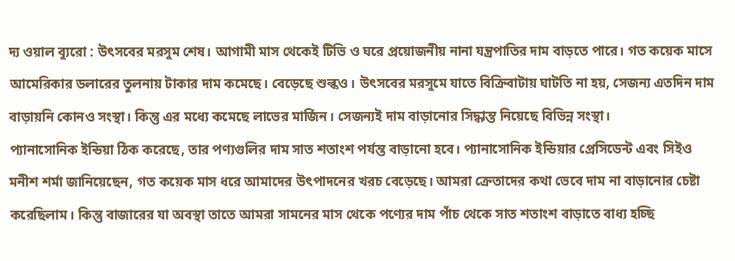দ্য ওয়াল ব্যুরো : উৎসবের মরসুম শেষ। আগামী মাস থেকেই টিভি ও ঘরে প্রয়োজনীয় নানা যন্ত্রপাতির দাম বাড়তে পারে। গত কয়েক মাসে আমেরিকার ডলারের তুলনায় টাকার দাম কমেছে। বেড়েছে শুল্কও। উৎসবের মরসুমে যাতে বিক্রিবাটায় ঘাটতি না হয়, সেজন্য এতদিন দাম বাড়ায়নি কোনও সংস্থা। কিন্তু এর মধ্যে কমেছে লাভের মার্জিন। সেজন্যই দাম বাড়ানোর সিদ্ধান্ত নিয়েছে বিভিন্ন সংস্থা।
প্যানাসোনিক ইন্ডিয়া ঠিক করেছে, তার পণ্যগুলির দাম সাত শতাংশ পর্যন্ত বাড়ানো হবে। প্যানাসোনিক ইন্ডিয়ার প্রেসিডেন্ট এবং সিইও মনীশ শর্মা জানিয়েছেন, গত কয়েক মাস ধরে আমাদের উৎপাদনের খরচ বেড়েছে। আমরা ক্রেতাদের কথা ভেবে দাম না বাড়ানোর চেষ্টা করেছিলাম। কিন্তু বাজারের যা অবস্থা তাতে আমরা সামনের মাস থেকে পণ্যের দাম পাঁচ থেকে সাত শতাংশ বাড়াতে বাধ্য হচ্ছি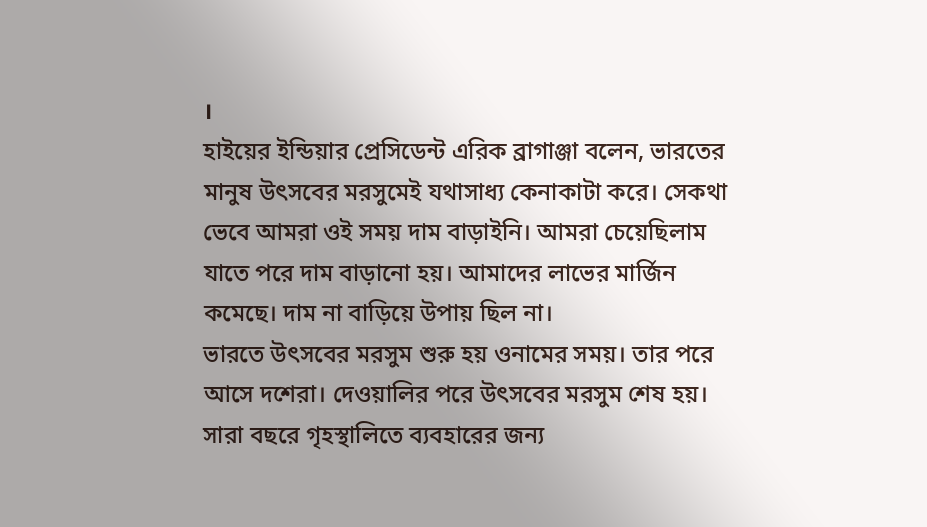।
হাইয়ের ইন্ডিয়ার প্রেসিডেন্ট এরিক ব্রাগাঞ্জা বলেন, ভারতের মানুষ উৎসবের মরসুমেই যথাসাধ্য কেনাকাটা করে। সেকথা ভেবে আমরা ওই সময় দাম বাড়াইনি। আমরা চেয়েছিলাম যাতে পরে দাম বাড়ানো হয়। আমাদের লাভের মার্জিন কমেছে। দাম না বাড়িয়ে উপায় ছিল না।
ভারতে উৎসবের মরসুম শুরু হয় ওনামের সময়। তার পরে আসে দশেরা। দেওয়ালির পরে উৎসবের মরসুম শেষ হয়। সারা বছরে গৃহস্থালিতে ব্যবহারের জন্য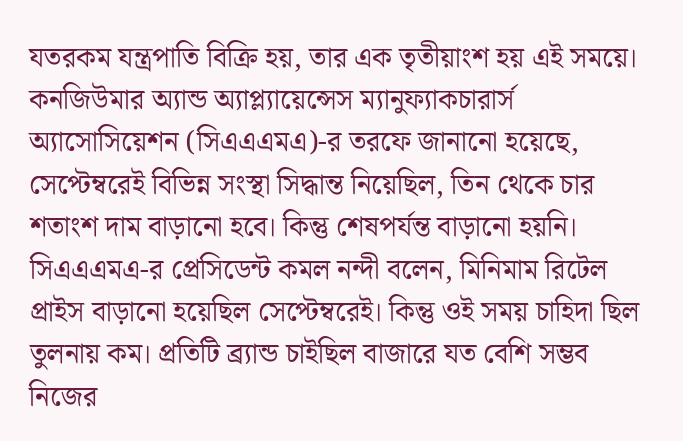যতরকম যন্ত্রপাতি বিক্রি হয়, তার এক তৃতীয়াংশ হয় এই সময়ে। কনজিউমার অ্যান্ড অ্যাপ্ল্যায়েন্সেস ম্যানুফ্যাকচারার্স অ্যাসোসিয়েশন (সিএএএমএ)-র তরফে জানানো হয়েছে, সেপ্টেম্বরেই বিভিন্ন সংস্থা সিদ্ধান্ত নিয়েছিল, তিন থেকে চার শতাংশ দাম বাড়ানো হবে। কিন্তু শেষপর্যন্ত বাড়ানো হয়নি।
সিএএএমএ-র প্রেসিডেন্ট কমল নন্দী বলেন, মিনিমাম রিটেল প্রাইস বাড়ানো হয়েছিল সেপ্টেম্বরেই। কিন্তু ওই সময় চাহিদা ছিল তুলনায় কম। প্রতিটি ব্র্যান্ড চাইছিল বাজারে যত বেশি সম্ভব নিজের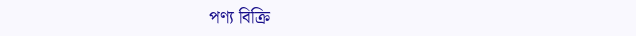পণ্য বিক্রি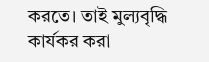করতে। তাই মুল্যবৃদ্ধি কার্যকর করা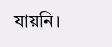যায়নি।